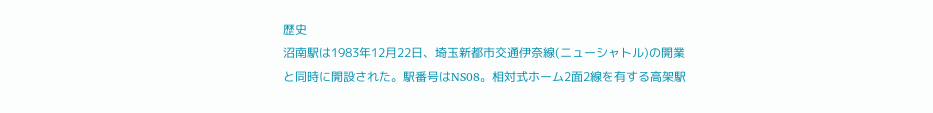歴史
沼南駅は1983年12月22日、埼玉新都市交通伊奈線(ニューシャトル)の開業と同時に開設された。駅番号はNS08。相対式ホーム2面2線を有する高架駅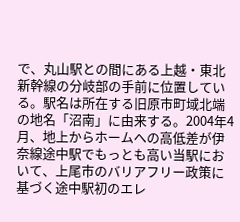で、丸山駅との間にある上越・東北新幹線の分岐部の手前に位置している。駅名は所在する旧原市町域北端の地名「沼南」に由来する。2004年4月、地上からホームへの高低差が伊奈線途中駅でもっとも高い当駅において、上尾市のバリアフリー政策に基づく途中駅初のエレ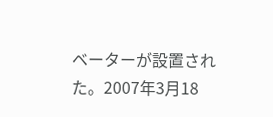ベーターが設置された。2007年3月18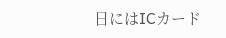日にはICカード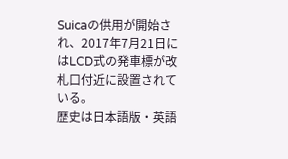Suicaの供用が開始され、2017年7月21日にはLCD式の発車標が改札口付近に設置されている。
歴史は日本語版・英語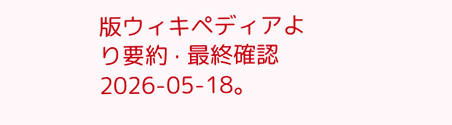版ウィキペディアより要約 · 最終確認 2026-05-18。